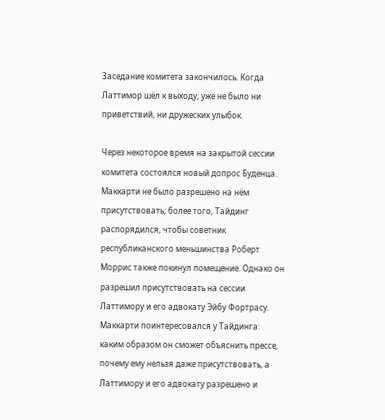Заседание комитета закончилось. Когда Латтимор шёл к выходу, уже не было ни приветствий, ни дружеских улыбок.

Через некоторое время на закрытой сессии комитета состоялся новый допрос Буденца. Маккарти не было разрешено на нём присутствовать; более того, Тайдинг распорядился, чтобы советник республиканского меньшинства Роберт Моррис также покинул помещение. Однако он разрешил присутствовать на сессии Латтимору и его адвокату Эйбу Фортрасу. Маккарти поинтересовался у Тайдинга: каким образом он сможет объяснить прессе, почему ему нельзя даже присутствовать, а Латтимору и его адвокату разрешено и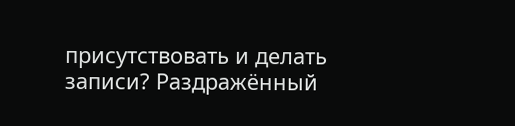присутствовать и делать записи? Раздражённый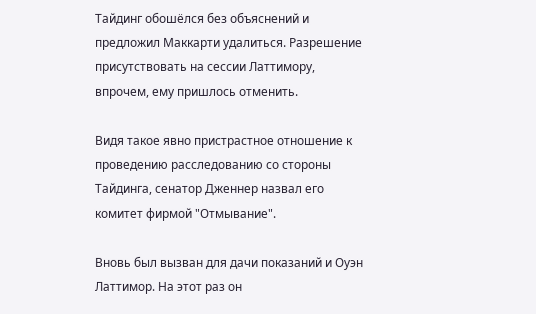Тайдинг обошёлся без объяснений и предложил Маккарти удалиться. Разрешение присутствовать на сессии Латтимору, впрочем, ему пришлось отменить.

Видя такое явно пристрастное отношение к проведению расследованию со стороны Тайдинга, сенатор Дженнер назвал его комитет фирмой "Отмывание".

Вновь был вызван для дачи показаний и Оуэн Латтимор. На этот раз он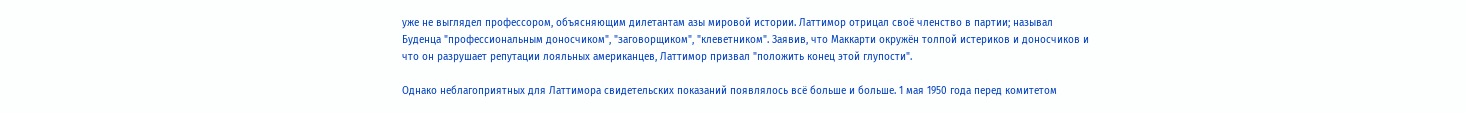уже не выглядел профессором, объясняющим дилетантам азы мировой истории. Латтимор отрицал своё членство в партии; называл Буденца "профессиональным доносчиком", "заговорщиком", "клеветником". Заявив, что Маккарти окружён толпой истериков и доносчиков и что он разрушает репутации лояльных американцев, Латтимор призвал "положить конец этой глупости".

Однако неблагоприятных для Латтимора свидетельских показаний появлялось всё больше и больше. 1 мая 1950 года перед комитетом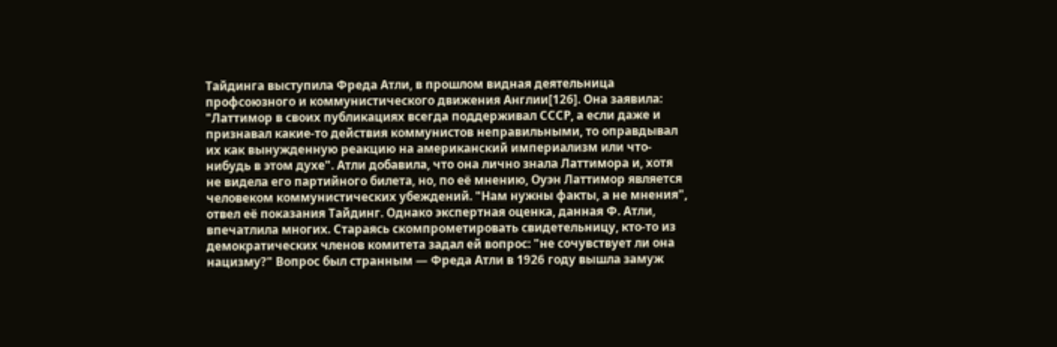Тайдинга выступила Фреда Атли, в прошлом видная деятельница профсоюзного и коммунистического движения Англии[126]. Она заявила: "Латтимор в своих публикациях всегда поддерживал СССР, а если даже и признавал какие-то действия коммунистов неправильными, то оправдывал их как вынужденную реакцию на американский империализм или что-нибудь в этом духе". Атли добавила, что она лично знала Латтимора и, хотя не видела его партийного билета, но, по её мнению, Оуэн Латтимор является человеком коммунистических убеждений. "Нам нужны факты, а не мнения", отвел её показания Тайдинг. Однако экспертная оценка, данная Ф. Атли, впечатлила многих. Стараясь скомпрометировать свидетельницу, кто-то из демократических членов комитета задал ей вопрос: "не сочувствует ли она нацизму?" Вопрос был странным — Фреда Атли в 1926 году вышла замуж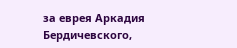за еврея Аркадия Бердичевского,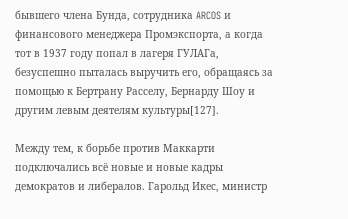бывшего члена Бунда, сотрудника ARCOS и финансового менеджера Промэкспорта, а когда тот в 1937 году попал в лагеря ГУЛАГа, безуспешно пыталась выручить его, обращаясь за помощью к Бертрану Расселу, Бернарду Шоу и другим левым деятелям культуры[127].

Между тем, к борьбе против Маккарти подключались всё новые и новые кадры демократов и либералов. Гарольд Икес, министр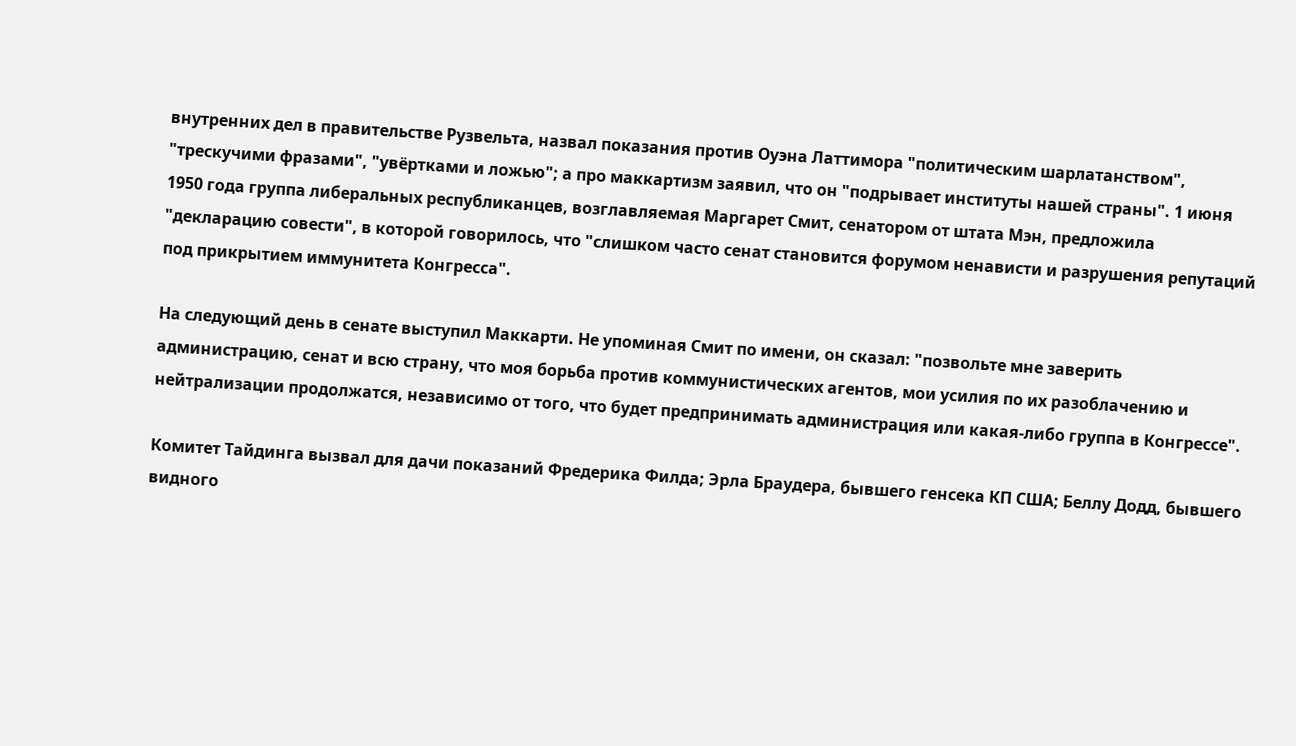внутренних дел в правительстве Рузвельта, назвал показания против Оуэна Латтимора "политическим шарлатанством", "трескучими фразами", "увёртками и ложью"; а про маккартизм заявил, что он "подрывает институты нашей страны". 1 июня 1950 года группа либеральных республиканцев, возглавляемая Маргарет Смит, сенатором от штата Мэн, предложила "декларацию совести", в которой говорилось, что "слишком часто сенат становится форумом ненависти и разрушения репутаций под прикрытием иммунитета Конгресса".

На следующий день в сенате выступил Маккарти. Не упоминая Смит по имени, он сказал: "позвольте мне заверить администрацию, сенат и всю страну, что моя борьба против коммунистических агентов, мои усилия по их разоблачению и нейтрализации продолжатся, независимо от того, что будет предпринимать администрация или какая-либо группа в Конгрессе".

Комитет Тайдинга вызвал для дачи показаний Фредерика Филда; Эрла Браудера, бывшего генсека КП США; Беллу Додд, бывшего видного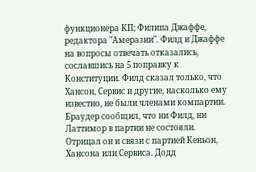функционера КП; Филипа Джаффе, редактора "Амеразии". Филд и Джаффе на вопросы отвечать отказались, сославшись на 5 поправку к Конституции. Филд сказал только, что Хансон, Сервис и другие, насколько ему известно, не были членами компартии. Браудер сообщил, что ни Филд, ни Латтимор в партии не состояли. Отрицал он и связи с партией Кеньон, Хансона или Сервиса. Додд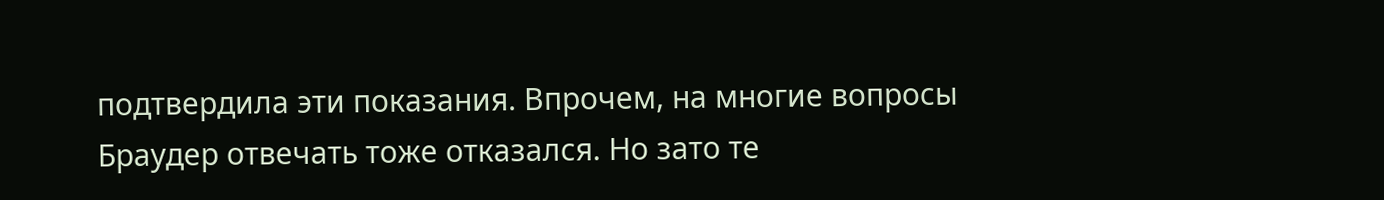подтвердила эти показания. Впрочем, на многие вопросы Браудер отвечать тоже отказался. Но зато те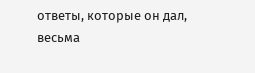ответы, которые он дал, весьма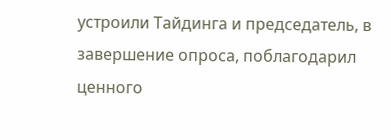устроили Тайдинга и председатель, в завершение опроса, поблагодарил ценного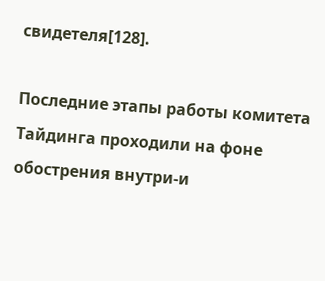свидетеля[128].

Последние этапы работы комитета Тайдинга проходили на фоне обострения внутри-и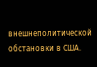внешнеполитической обстановки в США.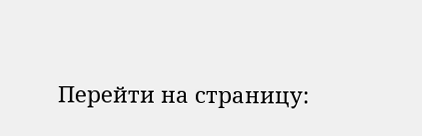Перейти на страницу: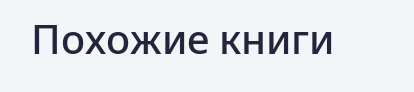Похожие книги